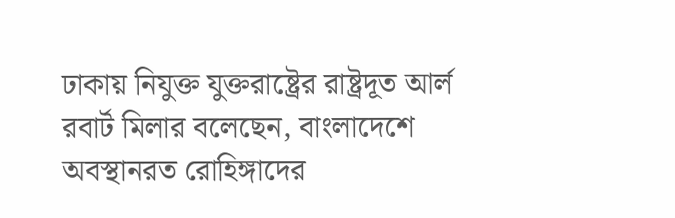ঢাকায় নিযুক্ত যুক্তরাষ্ট্রের রাষ্ট্রদূত আর্ল রবার্ট মিলার বলেছেন, বাংলাদেশে অবস্থানরত রোহিঙ্গাদের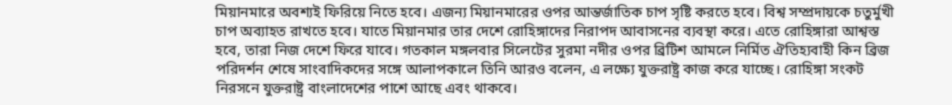মিয়ানমারে অবশ্যই ফিরিয়ে নিতে হবে। এজন্য মিয়ানমারের ওপর আন্তর্জাতিক চাপ সৃষ্টি করতে হবে। বিশ্ব সম্প্রদায়কে চতুর্মুখী চাপ অব্যাহত রাখতে হবে। যাতে মিয়ানমার তার দেশে রোহিঙ্গাদের নিরাপদ আবাসনের ব্যবস্থা করে। এতে রোহিঙ্গারা আশ্বস্ত হবে, তারা নিজ দেশে ফিরে যাবে। গতকাল মঙ্গলবার সিলেটের সুরমা নদীর ওপর ব্রিটিশ আমলে নির্মিত ঐতিহ্যবাহী কিন ব্রিজ পরিদর্শন শেষে সাংবাদিকদের সঙ্গে আলাপকালে তিনি আরও বলেন, এ লক্ষ্যে যুক্তরাষ্ট্র কাজ করে যাচ্ছে। রোহিঙ্গা সংকট নিরসনে যুক্তরাষ্ট্র বাংলাদেশের পাশে আছে এবং থাকবে।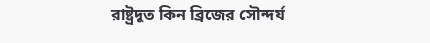রাষ্ট্রদূত কিন ব্রিজের সৌন্দর্য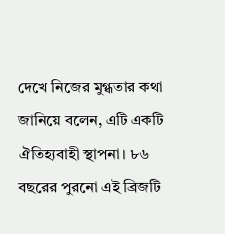দেখে নিজের মুগ্ধতার কথা জানিয়ে বলেন, এটি একটি ঐতিহ্যবাহী স্থাপনা। ৮৬ বছরের পুরনো এই ব্রিজটি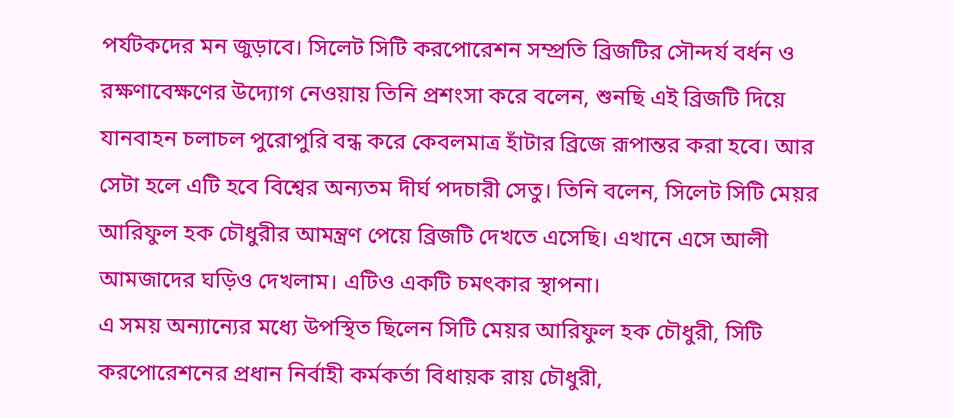পর্যটকদের মন জুড়াবে। সিলেট সিটি করপোরেশন সম্প্রতি ব্রিজটির সৌন্দর্য বর্ধন ও রক্ষণাবেক্ষণের উদ্যোগ নেওয়ায় তিনি প্রশংসা করে বলেন, শুনছি এই ব্রিজটি দিয়ে যানবাহন চলাচল পুরোপুরি বন্ধ করে কেবলমাত্র হাঁটার ব্রিজে রূপান্তর করা হবে। আর সেটা হলে এটি হবে বিশ্বের অন্যতম দীর্ঘ পদচারী সেতু। তিনি বলেন, সিলেট সিটি মেয়র আরিফুল হক চৌধুরীর আমন্ত্রণ পেয়ে ব্রিজটি দেখতে এসেছি। এখানে এসে আলী আমজাদের ঘড়িও দেখলাম। এটিও একটি চমৎকার স্থাপনা।
এ সময় অন্যান্যের মধ্যে উপস্থিত ছিলেন সিটি মেয়র আরিফুল হক চৌধুরী, সিটি করপোরেশনের প্রধান নির্বাহী কর্মকর্তা বিধায়ক রায় চৌধুরী,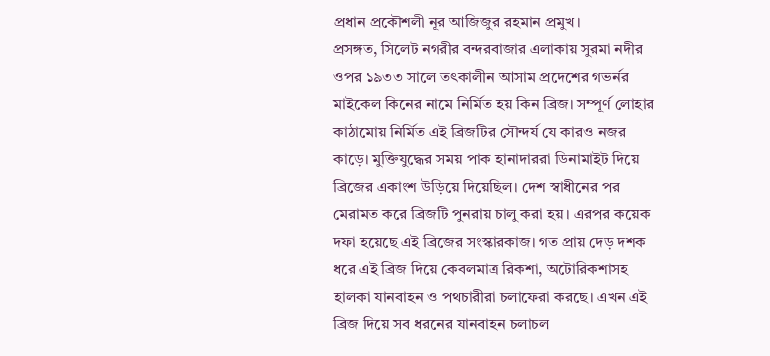প্রধান প্রকৌশলী নূর আজিজুর রহমান প্রমুখ।
প্রসঙ্গত, সিলেট নগরীর বন্দরবাজার এলাকায় সুরমা নদীর ওপর ১৯৩৩ সালে তৎকালীন আসাম প্রদেশের গভর্নর মাইকেল কিনের নামে নির্মিত হয় কিন ব্রিজ। সম্পূর্ণ লোহার কাঠামোয় নির্মিত এই ব্রিজটির সৌন্দর্য যে কারও নজর কাড়ে। মুক্তিযুদ্ধের সময় পাক হানাদাররা ডিনামাইট দিয়ে ব্রিজের একাংশ উড়িয়ে দিয়েছিল। দেশ স্বাধীনের পর মেরামত করে ব্রিজটি পুনরায় চালু করা হয়। এরপর কয়েক দফা হয়েছে এই ব্রিজের সংস্কারকাজ। গত প্রায় দেড় দশক ধরে এই ব্রিজ দিয়ে কেবলমাত্র রিকশা, অটোরিকশাসহ হালকা যানবাহন ও পথচারীরা চলাফেরা করছে। এখন এই ব্রিজ দিয়ে সব ধরনের যানবাহন চলাচল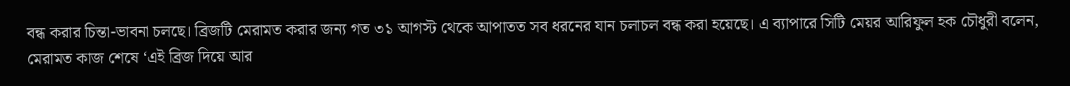বন্ধ করার চিন্তা-ভাবনা চলছে। ব্রিজটি মেরামত করার জন্য গত ৩১ আগস্ট থেকে আপাতত সব ধরনের যান চলাচল বন্ধ করা হয়েছে। এ ব্যাপারে সিটি মেয়র আরিফুল হক চৌধুরী বলেন, মেরামত কাজ শেষে ‘এই ব্রিজ দিয়ে আর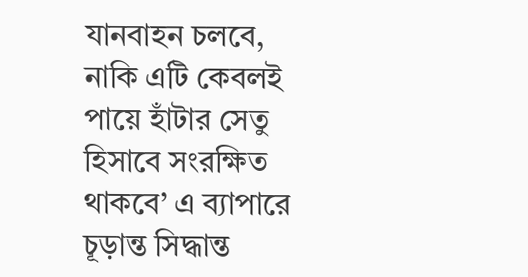যানবাহন চলবে, নাকি এটি কেবলই পায়ে হাঁটার সেতু হিসাবে সংরক্ষিত থাকবে’ এ ব্যাপারে চূড়ান্ত সিদ্ধান্ত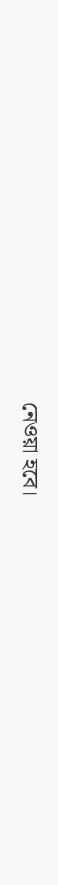নেওয়া হবে।